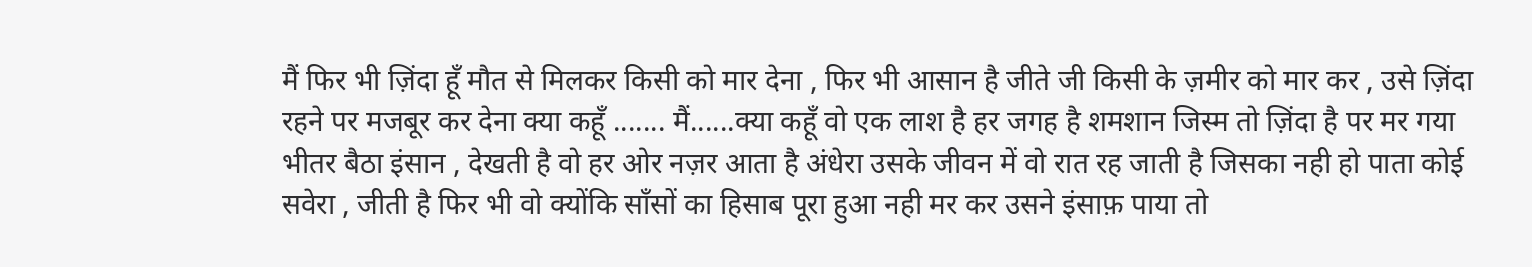मैं फिर भी ज़िंदा हूँ मौत से मिलकर किसी को मार देना , फिर भी आसान है जीते जी किसी के ज़मीर को मार कर , उसे ज़िंदा रहने पर मजबूर कर देना क्या कहूँ ....... मैं......क्या कहूँ वो एक लाश है हर जगह है शमशान जिस्म तो ज़िंदा है पर मर गया भीतर बैठा इंसान , देखती है वो हर ओर नज़र आता है अंधेरा उसके जीवन में वो रात रह जाती है जिसका नही हो पाता कोई सवेरा , जीती है फिर भी वो क्योंकि साँसों का हिसाब पूरा हुआ नही मर कर उसने इंसाफ़ पाया तो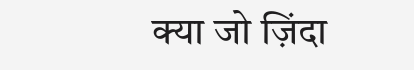क्या जो ज़िंदा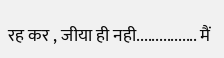रह कर , जीया ही नही................ मैं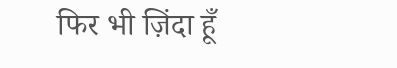फिर भी ज़िंदा हूँ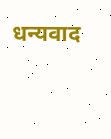धन्यवाद